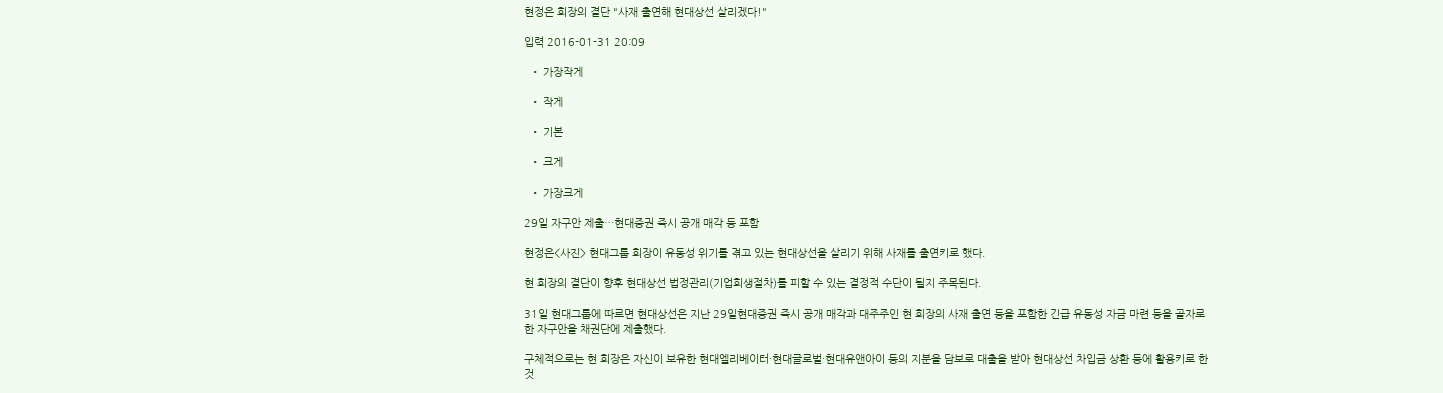현정은 회장의 결단 "사재 출연해 현대상선 살리겠다!"

입력 2016-01-31 20:09

  • 가장작게

  • 작게

  • 기본

  • 크게

  • 가장크게

29일 자구안 제출…현대증권 즉시 공개 매각 등 포함

현정은<사진> 현대그룹 회장이 유동성 위기를 겪고 있는 현대상선을 살리기 위해 사재를 출연키로 했다.

현 회장의 결단이 향후 현대상선 법정관리(기업회생절차)를 피할 수 있는 결정적 수단이 될지 주목된다.

31일 현대그룹에 따르면 현대상선은 지난 29일현대증권 즉시 공개 매각과 대주주인 현 회장의 사재 출연 등을 포함한 긴급 유동성 자금 마련 등을 골자로 한 자구안을 채권단에 제출했다.

구체적으로는 현 회장은 자신이 보유한 현대엘리베이터·현대글로벌·현대유앤아이 등의 지분을 담보로 대출을 받아 현대상선 차입금 상환 등에 활용키로 한 것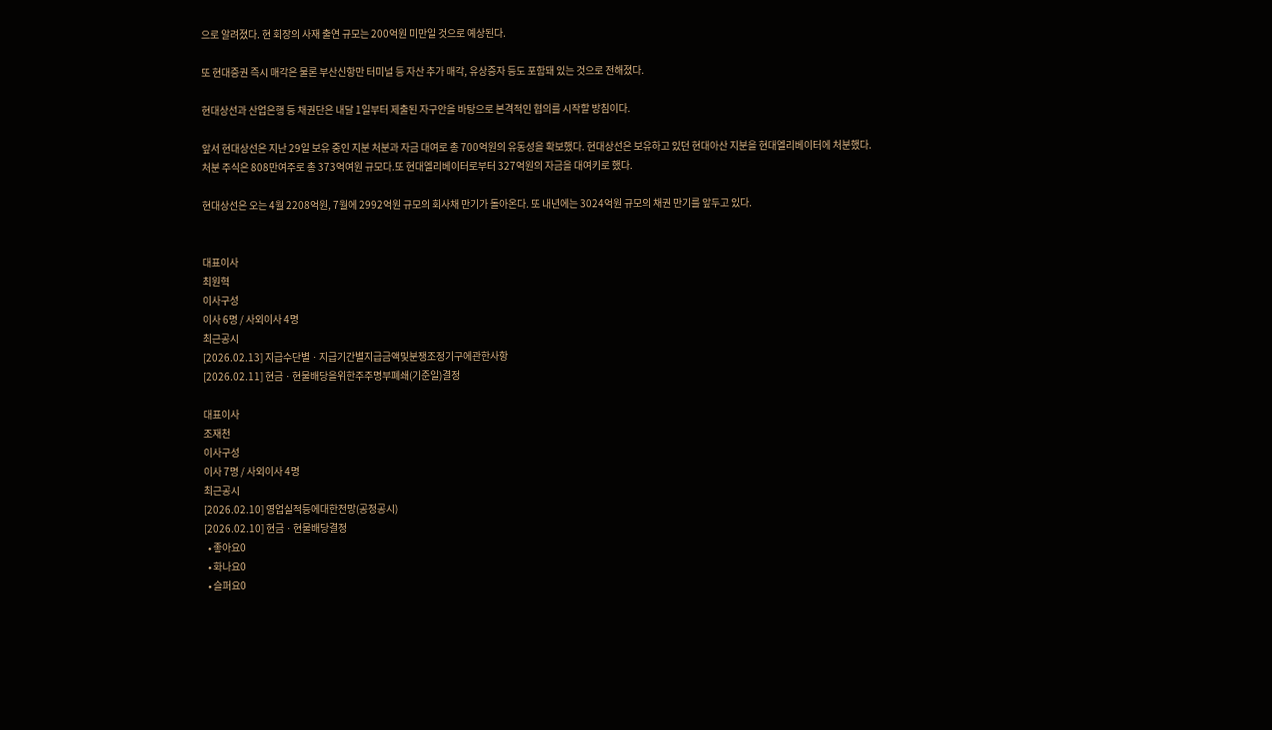으로 알려졌다. 현 회장의 사재 출연 규모는 200억원 미만일 것으로 예상된다.

또 현대증권 즉시 매각은 물론 부산신항만 터미널 등 자산 추가 매각, 유상증자 등도 포함돼 있는 것으로 전해졌다.

현대상선과 산업은행 등 채권단은 내달 1일부터 제출된 자구안을 바탕으로 본격적인 협의를 시작할 방침이다.

앞서 현대상선은 지난 29일 보유 중인 지분 처분과 자금 대여로 총 700억원의 유동성을 확보했다. 현대상선은 보유하고 있던 현대아산 지분을 현대엘리베이터에 처분했다. 처분 주식은 808만여주로 총 373억여원 규모다.또 현대엘리베이터로부터 327억원의 자금을 대여키로 했다.

현대상선은 오는 4월 2208억원, 7월에 2992억원 규모의 회사채 만기가 돌아온다. 또 내년에는 3024억원 규모의 채권 만기를 앞두고 있다.


대표이사
최원혁
이사구성
이사 6명 / 사외이사 4명
최근공시
[2026.02.13] 지급수단별ㆍ지급기간별지급금액및분쟁조정기구에관한사항
[2026.02.11] 현금ㆍ현물배당을위한주주명부폐쇄(기준일)결정

대표이사
조재천
이사구성
이사 7명 / 사외이사 4명
최근공시
[2026.02.10] 영업실적등에대한전망(공정공시)
[2026.02.10] 현금ㆍ현물배당결정
  • 좋아요0
  • 화나요0
  • 슬퍼요0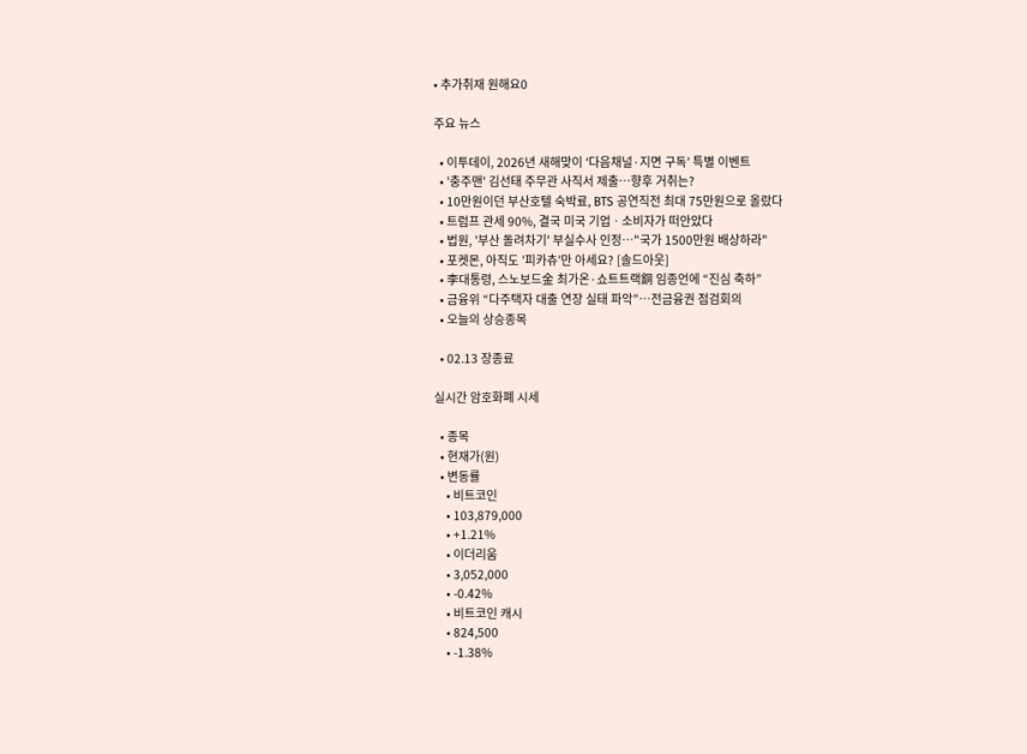• 추가취재 원해요0

주요 뉴스

  • 이투데이, 2026년 새해맞이 ‘다음채널·지면 구독’ 특별 이벤트
  • '충주맨' 김선태 주무관 사직서 제출…향후 거취는?
  • 10만원이던 부산호텔 숙박료, BTS 공연직전 최대 75만원으로 올랐다
  • 트럼프 관세 90%, 결국 미국 기업ㆍ소비자가 떠안았다
  • 법원, '부산 돌려차기' 부실수사 인정…"국가 1500만원 배상하라"
  • 포켓몬, 아직도 '피카츄'만 아세요? [솔드아웃]
  • 李대통령, 스노보드金 최가온·쇼트트랙銅 임종언에 “진심 축하”
  • 금융위 “다주택자 대출 연장 실태 파악”⋯전금융권 점검회의
  • 오늘의 상승종목

  • 02.13 장종료

실시간 암호화폐 시세

  • 종목
  • 현재가(원)
  • 변동률
    • 비트코인
    • 103,879,000
    • +1.21%
    • 이더리움
    • 3,052,000
    • -0.42%
    • 비트코인 캐시
    • 824,500
    • -1.38%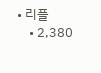• 리플
    • 2,380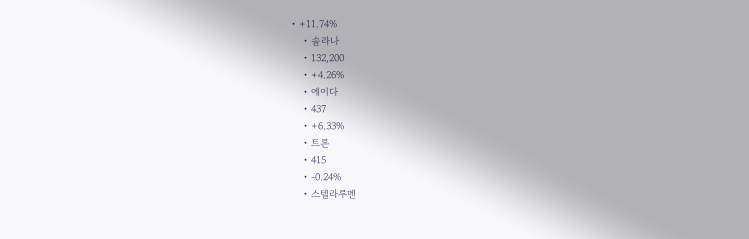• +11.74%
    • 솔라나
    • 132,200
    • +4.26%
    • 에이다
    • 437
    • +6.33%
    • 트론
    • 415
    • -0.24%
    • 스텔라루멘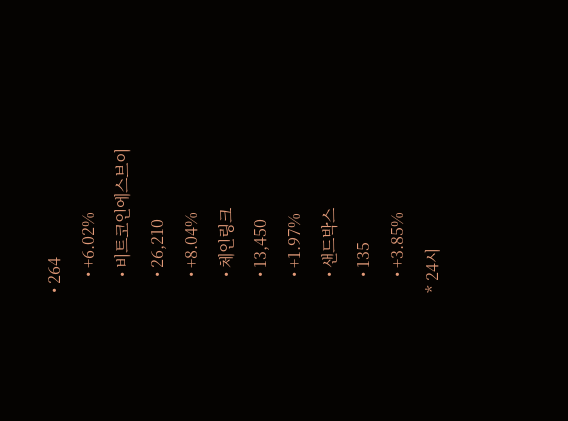• 264
    • +6.02%
    • 비트코인에스브이
    • 26,210
    • +8.04%
    • 체인링크
    • 13,450
    • +1.97%
    • 샌드박스
    • 135
    • +3.85%
* 24시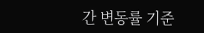간 변동률 기준